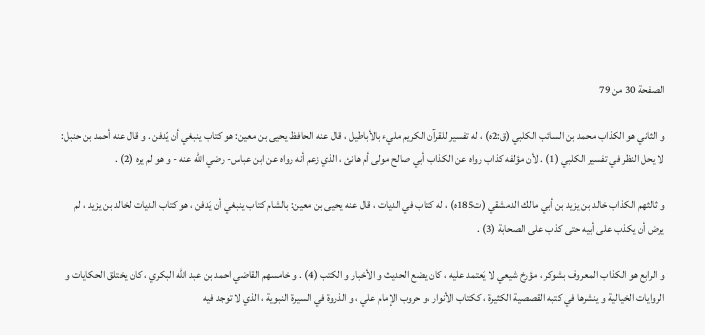الصفحة 30 من 79

و الثاني هو الكذاب محمد بن السائب الكلبي (ق:2ه) ، له تفسير للقرآن الكريم مليء بالأباطيل ، قال عنه الحافظ يحيى بن معين: هو كتاب ينبغي أن يّدفن . و قال عنه أحمد بن حنبل: لا يحل النظر في تفسير الكلبي (1) . لأن مؤلفه كذاب رواه عن الكذاب أبي صالح مولى أم هانئ ، الذي زعم أنه رواه عن ابن عباس- رضي الله عنه - و هو لم يره (2) .

و ثالثهم الكذاب خالد بن يزيد بن أبي مالك الدمشقي (ت185ه) ، له كتاب في الديات ، قال عنه يحيى بن معين: بالشام كتاب ينبغي أن يَدفن ، هو كتاب الديات لخالد بن يزيد ، لم يرض أن يكذب على أبيه حتى كذب على الصحابة (3) .

و الرابع هو الكذاب المعروف بشوكر ، مؤرخ شيعي لا يَعتمد عليه ، كان يضع الحديث و الأخبار و الكتب (4) . و خامسهم القاضي احمد بن عبد الله البكري ، كان يختلق الحكايات و الروايات الخيالية و ينشرها في كتبه القصصية الكثيرة ، ككتاب الأنوار ،و حروب الإمام علي ، و الذروة في السيرة النبوية ، الذي لا توجد فيه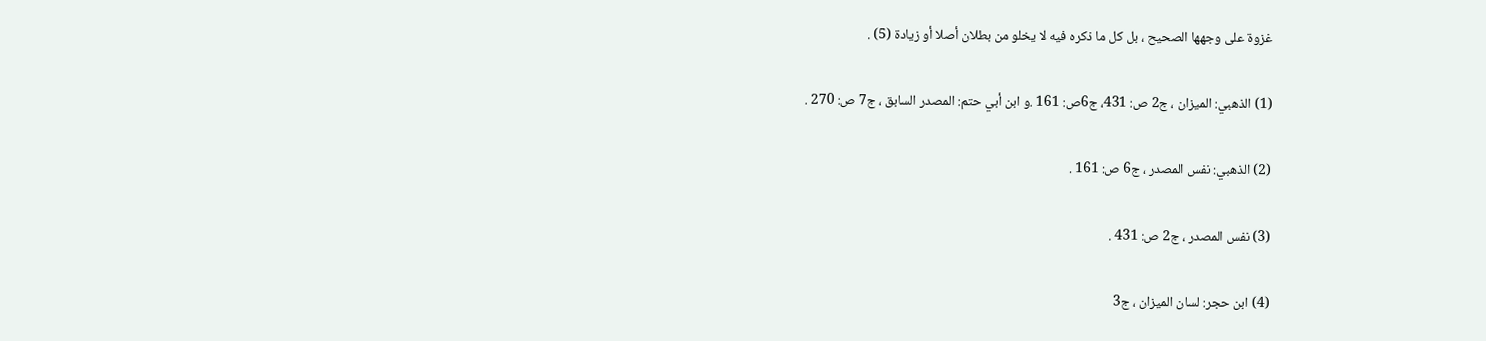غزوة على وجهها الصحيح ، بل كل ما ذكره فيه لا يخلو من بطلان أصلا أو زيادة (5) .

(1) الذهبي: الميزان ، ج2 ص: 431، ج6ص: 161 .و ابن أبي حتم: المصدر السابق ، ج7 ص: 270 .

(2) الذهبي: نفس المصدر ، ج6 ص: 161 .

(3) نفس المصدر ، ج2 ص: 431 .

(4) ابن حجر: لسان الميزان ، ج3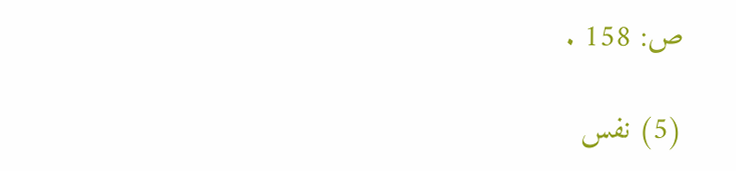ص: 158 .

(5) نفس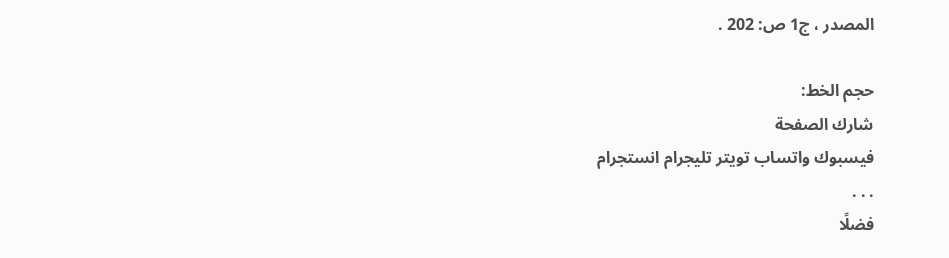المصدر ، ج1 ص: 202 .

حجم الخط:
شارك الصفحة
فيسبوك واتساب تويتر تليجرام انستجرام
. . .
فضلًا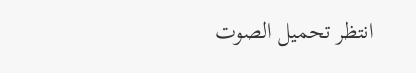انتظر تحميل الصوت